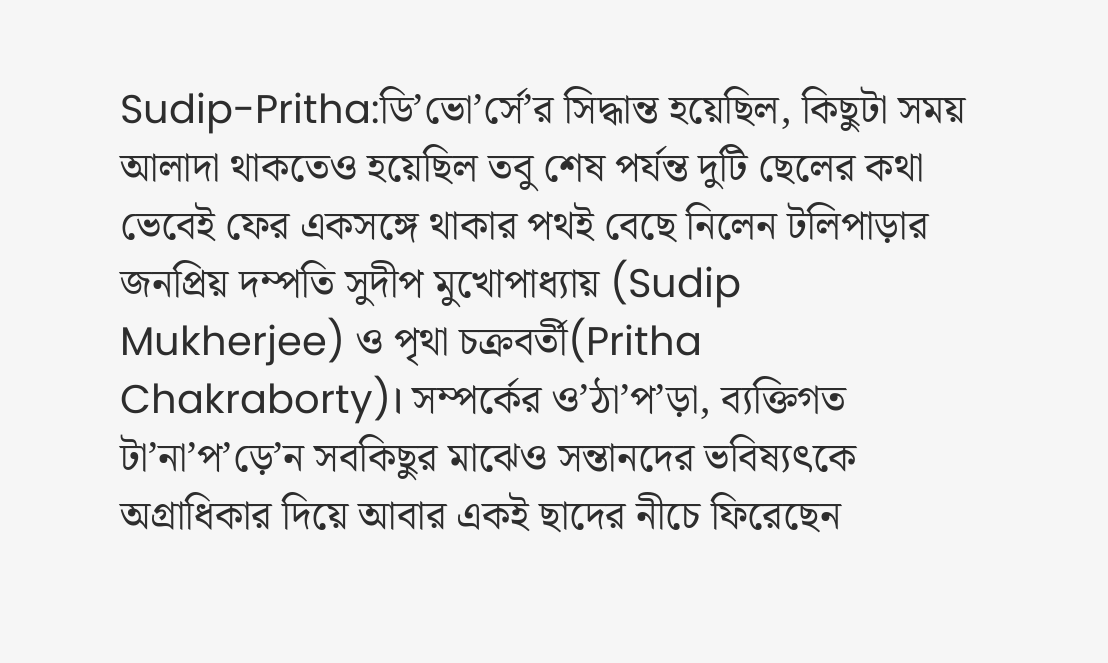Sudip-Pritha:ডি’ভো’র্সে’র সিদ্ধান্ত হয়েছিল, কিছুটা সময় আলাদা থাকতেও হয়েছিল তবু শেষ পর্যন্ত দুটি ছেলের কথা ভেবেই ফের একসঙ্গে থাকার পথই বেছে নিলেন টলিপাড়ার জনপ্রিয় দম্পতি সুদীপ মুখোপাধ্যায় (Sudip Mukherjee) ও পৃথা চক্রবর্তী(Pritha Chakraborty)। সম্পর্কের ও’ঠা’প’ড়া, ব্যক্তিগত টা’না’প’ড়ে’ন সবকিছুর মাঝেও সন্তানদের ভবিষ্যৎকে অগ্রাধিকার দিয়ে আবার একই ছাদের নীচে ফিরেছেন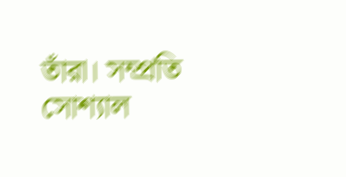তাঁরা। সম্প্রতি সোশ্যাল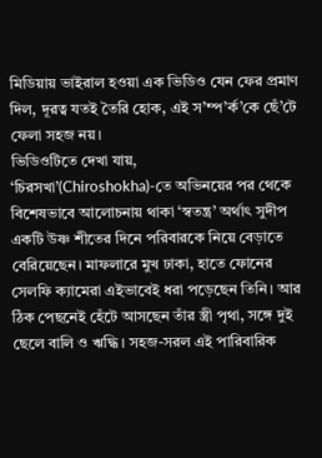মিডিয়ায় ভাইরাল হওয়া এক ভিডিও যেন ফের প্রমাণ দিল, দূরত্ব যতই তৈরি হোক, এই স’ম্প’র্ক’কে ছেঁ’টে ফেলা সহজ নয়।
ভিডিওটিতে দেখা যায়, ‘চিরসখা’(Chiroshokha)-তে অভিনয়ের পর থেকে বিশেষভাবে আলোচনায় থাকা ‘স্বতন্ত্র’ অর্থাৎ সুদীপ একটি উষ্ণ শীতের দিনে পরিবারকে নিয়ে বেড়াতে বেরিয়েছেন। মাফলারে মুখ ঢাকা, হাতে ফোনের সেলফি ক্যামেরা এইভাবেই ধরা পড়েছেন তিনি। আর ঠিক পেছনেই হেঁটে আসছেন তাঁর স্ত্রী পৃথা, সঙ্গে দুই ছেলে বালি ও ঋদ্ধি। সহজ-সরল এই পারিবারিক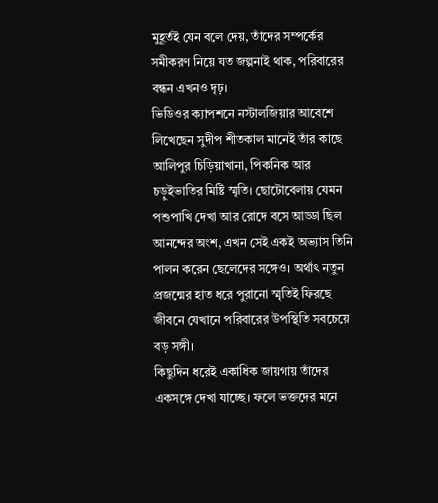মুহূর্তই যেন বলে দেয়, তাঁদের সম্পর্কের সমীকরণ নিয়ে যত জল্পনাই থাক, পরিবারের বন্ধন এখনও দৃঢ়।
ভিডিওর ক্যাপশনে নস্টালজিয়ার আবেশে লিখেছেন সুদীপ শীতকাল মানেই তাঁর কাছে আলিপুর চিড়িয়াখানা, পিকনিক আর চড়ুইভাতির মিষ্টি স্মৃতি। ছোটোবেলায় যেমন পশুপাখি দেখা আর রোদে বসে আড্ডা ছিল আনন্দের অংশ, এখন সেই একই অভ্যাস তিনি পালন করেন ছেলেদের সঙ্গেও। অর্থাৎ নতুন প্রজন্মের হাত ধরে পুরানো স্মৃতিই ফিরছে জীবনে যেখানে পরিবারের উপস্থিতি সবচেয়ে বড় সঙ্গী।
কিছুদিন ধরেই একাধিক জায়গায় তাঁদের একসঙ্গে দেখা যাচ্ছে। ফলে ভক্তদের মনে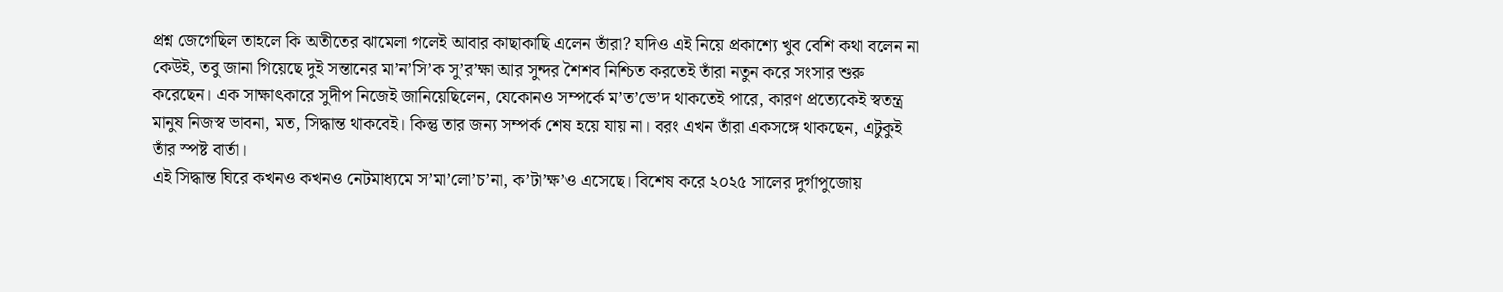প্রশ্ন জেগেছিল তাহলে কি অতীতের ঝামেলা গলেই আবার কাছাকাছি এলেন তাঁরা? যদিও এই নিয়ে প্রকাশ্যে খুব বেশি কথা বলেন না কেউই, তবু জানা গিয়েছে দুই সন্তানের মা’ন’সি’ক সু’র’ক্ষা আর সুন্দর শৈশব নিশ্চিত করতেই তাঁরা নতুন করে সংসার শুরু করেছেন। এক সাক্ষাৎকারে সুদীপ নিজেই জানিয়েছিলেন, যেকোনও সম্পর্কে ম’ত’ভে’দ থাকতেই পারে, কারণ প্রত্যেকেই স্বতন্ত্র মানুষ নিজস্ব ভাবনা, মত, সিদ্ধান্ত থাকবেই। কিন্তু তার জন্য সম্পর্ক শেষ হয়ে যায় না। বরং এখন তাঁরা একসঙ্গে থাকছেন, এটুকুই তাঁর স্পষ্ট বার্তা।
এই সিদ্ধান্ত ঘিরে কখনও কখনও নেটমাধ্যমে স’মা’লো’চ’না, ক’টা’ক্ষ’ও এসেছে। বিশেষ করে ২০২৫ সালের দুর্গাপুজোয়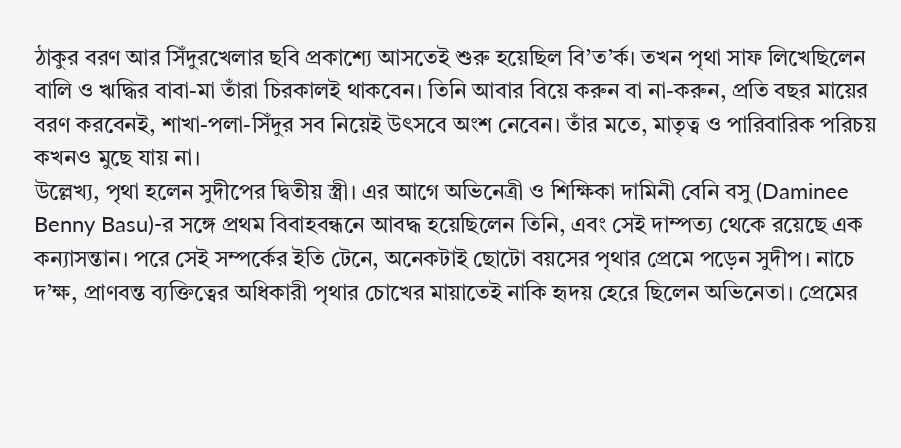ঠাকুর বরণ আর সিঁদুরখেলার ছবি প্রকাশ্যে আসতেই শুরু হয়েছিল বি’ত’র্ক। তখন পৃথা সাফ লিখেছিলেন বালি ও ঋদ্ধির বাবা-মা তাঁরা চিরকালই থাকবেন। তিনি আবার বিয়ে করুন বা না-করুন, প্রতি বছর মায়ের বরণ করবেনই, শাখা-পলা-সিঁদুর সব নিয়েই উৎসবে অংশ নেবেন। তাঁর মতে, মাতৃত্ব ও পারিবারিক পরিচয় কখনও মুছে যায় না।
উল্লেখ্য, পৃথা হলেন সুদীপের দ্বিতীয় স্ত্রী। এর আগে অভিনেত্রী ও শিক্ষিকা দামিনী বেনি বসু (Daminee Benny Basu)-র সঙ্গে প্রথম বিবাহবন্ধনে আবদ্ধ হয়েছিলেন তিনি, এবং সেই দাম্পত্য থেকে রয়েছে এক কন্যাসন্তান। পরে সেই সম্পর্কের ইতি টেনে, অনেকটাই ছোটো বয়সের পৃথার প্রেমে পড়েন সুদীপ। নাচে দ’ক্ষ, প্রাণবন্ত ব্যক্তিত্বের অধিকারী পৃথার চোখের মায়াতেই নাকি হৃদয় হেরে ছিলেন অভিনেতা। প্রেমের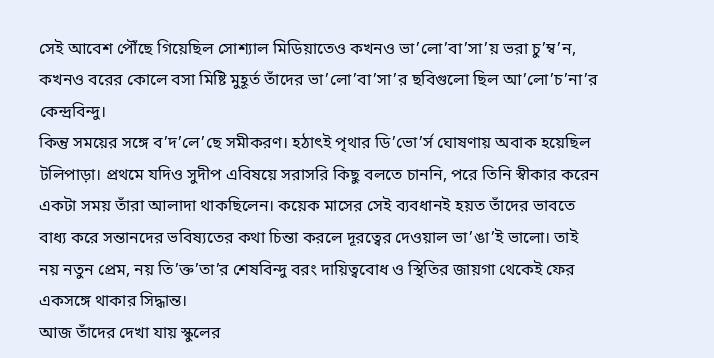সেই আবেশ পৌঁছে গিয়েছিল সোশ্যাল মিডিয়াতেও কখনও ভা’লো’বা’সা’য় ভরা চু’ম্ব’ন, কখনও বরের কোলে বসা মিষ্টি মুহূর্ত তাঁদের ভা’লো’বা’সা’র ছবিগুলো ছিল আ’লো’চ’না’র কেন্দ্রবিন্দু।
কিন্তু সময়ের সঙ্গে ব’দ’লে’ছে সমীকরণ। হঠাৎই পৃথার ডি’ভো’র্স ঘোষণায় অবাক হয়েছিল টলিপাড়া। প্রথমে যদিও সুদীপ এবিষয়ে সরাসরি কিছু বলতে চাননি, পরে তিনি স্বীকার করেন একটা সময় তাঁরা আলাদা থাকছিলেন। কয়েক মাসের সেই ব্যবধানই হয়ত তাঁদের ভাবতে বাধ্য করে সন্তানদের ভবিষ্যতের কথা চিন্তা করলে দূরত্বের দেওয়াল ভা’ঙা’ই ভালো। তাই নয় নতুন প্রেম, নয় তি’ক্ত’তা’র শেষবিন্দু বরং দায়িত্ববোধ ও স্থিতির জায়গা থেকেই ফের একসঙ্গে থাকার সিদ্ধান্ত।
আজ তাঁদের দেখা যায় স্কুলের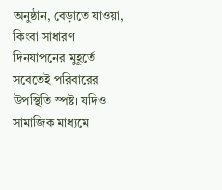অনুষ্ঠান, বেড়াতে যাওয়া, কিংবা সাধারণ দিনযাপনের মুহূর্তে সবেতেই পরিবারের উপস্থিতি স্পষ্ট। যদিও সামাজিক মাধ্যমে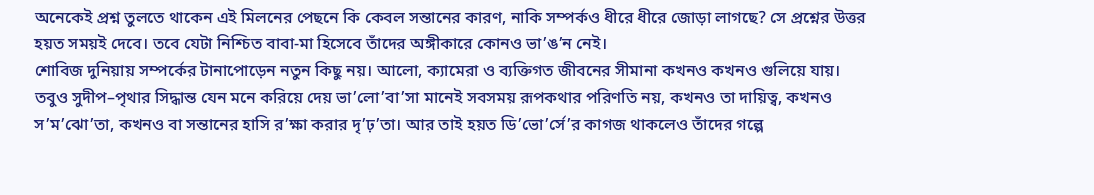অনেকেই প্রশ্ন তুলতে থাকেন এই মিলনের পেছনে কি কেবল সন্তানের কারণ, নাকি সম্পর্কও ধীরে ধীরে জোড়া লাগছে? সে প্রশ্নের উত্তর হয়ত সময়ই দেবে। তবে যেটা নিশ্চিত বাবা-মা হিসেবে তাঁদের অঙ্গীকারে কোনও ভা’ঙ’ন নেই।
শোবিজ দুনিয়ায় সম্পর্কের টানাপোড়েন নতুন কিছু নয়। আলো, ক্যামেরা ও ব্যক্তিগত জীবনের সীমানা কখনও কখনও গুলিয়ে যায়। তবুও সুদীপ–পৃথার সিদ্ধান্ত যেন মনে করিয়ে দেয় ভা’লো’বা’সা মানেই সবসময় রূপকথার পরিণতি নয়, কখনও তা দায়িত্ব, কখনও স’ম’ঝো’তা, কখনও বা সন্তানের হাসি র’ক্ষা করার দৃ’ঢ়’তা। আর তাই হয়ত ডি’ভো’র্সে’র কাগজ থাকলেও তাঁদের গল্পে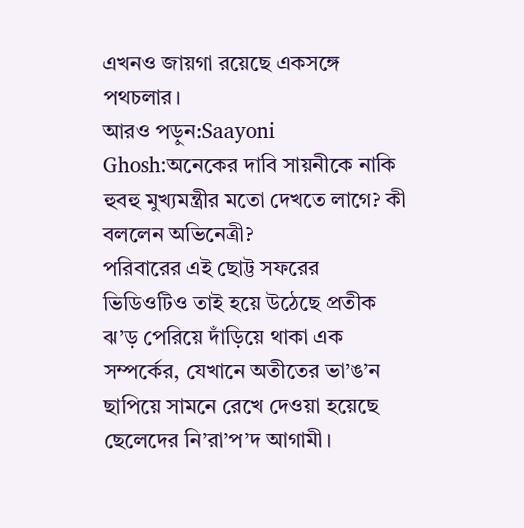এখনও জায়গা রয়েছে একসঙ্গে পথচলার।
আরও পড়ুন:Saayoni Ghosh:অনেকের দাবি সায়নীকে নাকি হুবহু মুখ্যমন্ত্রীর মতো দেখতে লাগে? কী বললেন অভিনেত্রী?
পরিবারের এই ছোট্ট সফরের ভিডিওটিও তাই হয়ে উঠেছে প্রতীক ঝ’ড় পেরিয়ে দাঁড়িয়ে থাকা এক সম্পর্কের, যেখানে অতীতের ভা’ঙ’ন ছাপিয়ে সামনে রেখে দেওয়া হয়েছে ছেলেদের নি’রা’প’দ আগামী।